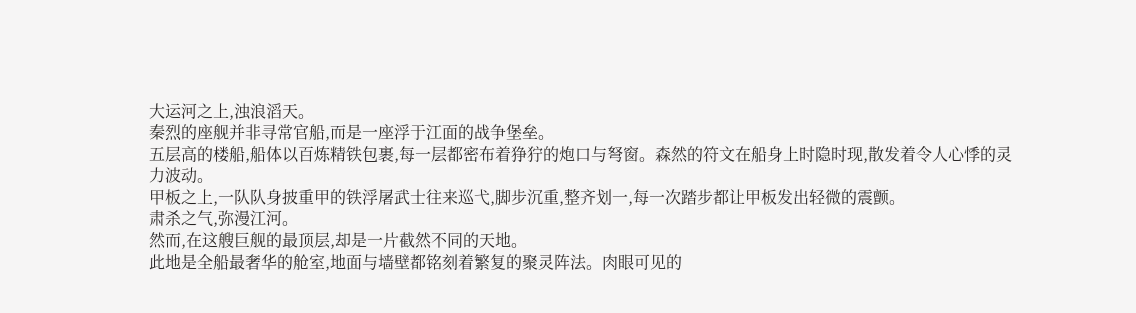大运河之上,浊浪滔天。
秦烈的座舰并非寻常官船,而是一座浮于江面的战争堡垒。
五层高的楼船,船体以百炼精铁包裹,每一层都密布着狰狞的炮口与弩窗。森然的符文在船身上时隐时现,散发着令人心悸的灵力波动。
甲板之上,一队队身披重甲的铁浮屠武士往来巡弋,脚步沉重,整齐划一,每一次踏步都让甲板发出轻微的震颤。
肃杀之气,弥漫江河。
然而,在这艘巨舰的最顶层,却是一片截然不同的天地。
此地是全船最奢华的舱室,地面与墙壁都铭刻着繁复的聚灵阵法。肉眼可见的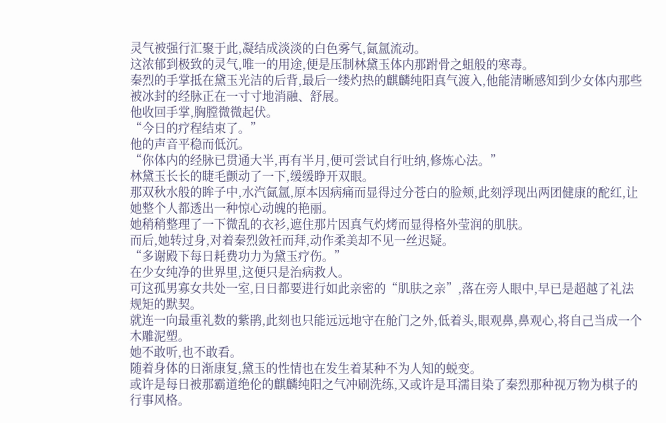灵气被强行汇聚于此,凝结成淡淡的白色雾气,氤氲流动。
这浓郁到极致的灵气,唯一的用途,便是压制林黛玉体内那跗骨之蛆般的寒毒。
秦烈的手掌抵在黛玉光洁的后背,最后一缕灼热的麒麟纯阳真气渡入,他能清晰感知到少女体内那些被冰封的经脉正在一寸寸地消融、舒展。
他收回手掌,胸膛微微起伏。
“今日的疗程结束了。”
他的声音平稳而低沉。
“你体内的经脉已贯通大半,再有半月,便可尝试自行吐纳,修炼心法。”
林黛玉长长的睫毛颤动了一下,缓缓睁开双眼。
那双秋水般的眸子中,水汽氤氲,原本因病痛而显得过分苍白的脸颊,此刻浮现出两团健康的酡红,让她整个人都透出一种惊心动魄的艳丽。
她稍稍整理了一下微乱的衣衫,遮住那片因真气灼烤而显得格外莹润的肌肤。
而后,她转过身,对着秦烈敛衽而拜,动作柔美却不见一丝迟疑。
“多谢殿下每日耗费功力为黛玉疗伤。”
在少女纯净的世界里,这便只是治病救人。
可这孤男寡女共处一室,日日都要进行如此亲密的“肌肤之亲”,落在旁人眼中,早已是超越了礼法规矩的默契。
就连一向最重礼数的紫鹃,此刻也只能远远地守在舱门之外,低着头,眼观鼻,鼻观心,将自己当成一个木雕泥塑。
她不敢听,也不敢看。
随着身体的日渐康复,黛玉的性情也在发生着某种不为人知的蜕变。
或许是每日被那霸道绝伦的麒麟纯阳之气冲刷洗练,又或许是耳濡目染了秦烈那种视万物为棋子的行事风格。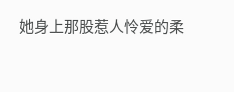她身上那股惹人怜爱的柔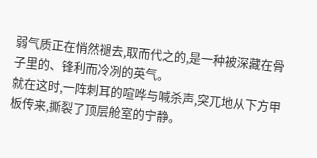弱气质正在悄然褪去,取而代之的,是一种被深藏在骨子里的、锋利而冷冽的英气。
就在这时,一阵刺耳的喧哗与喊杀声,突兀地从下方甲板传来,撕裂了顶层舱室的宁静。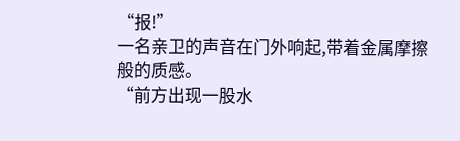“报!”
一名亲卫的声音在门外响起,带着金属摩擦般的质感。
“前方出现一股水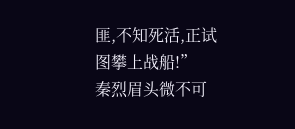匪,不知死活,正试图攀上战船!”
秦烈眉头微不可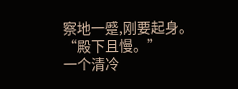察地一蹙,刚要起身。
“殿下且慢。”
一个清冷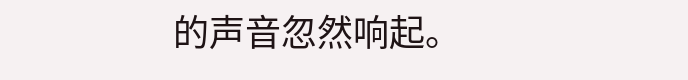的声音忽然响起。